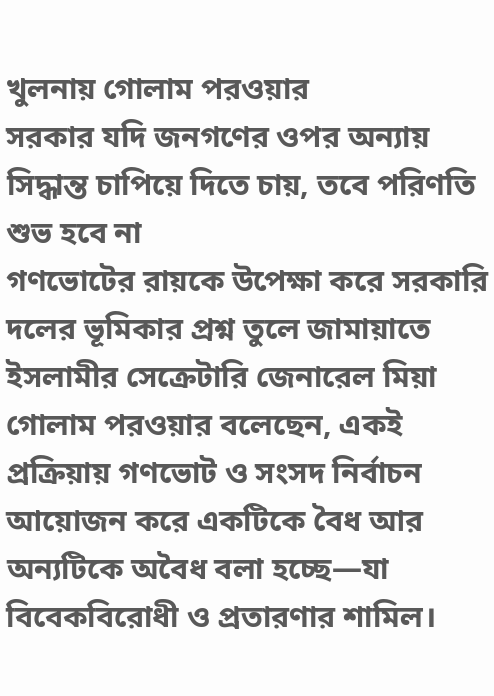খুলনায় গোলাম পরওয়ার
সরকার যদি জনগণের ওপর অন্যায় সিদ্ধান্ত চাপিয়ে দিতে চায়, তবে পরিণতি শুভ হবে না
গণভোটের রায়কে উপেক্ষা করে সরকারি দলের ভূমিকার প্রশ্ন তুলে জামায়াতে ইসলামীর সেক্রেটারি জেনারেল মিয়া গোলাম পরওয়ার বলেছেন, একই প্রক্রিয়ায় গণভোট ও সংসদ নির্বাচন আয়োজন করে একটিকে বৈধ আর অন্যটিকে অবৈধ বলা হচ্ছে—যা বিবেকবিরোধী ও প্রতারণার শামিল।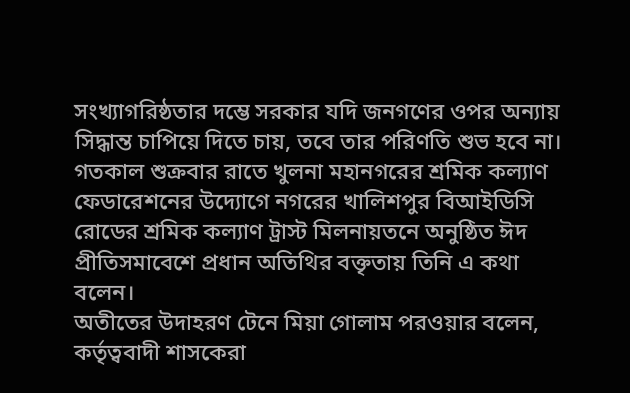সংখ্যাগরিষ্ঠতার দম্ভে সরকার যদি জনগণের ওপর অন্যায় সিদ্ধান্ত চাপিয়ে দিতে চায়, তবে তার পরিণতি শুভ হবে না।
গতকাল শুক্রবার রাতে খুলনা মহানগরের শ্রমিক কল্যাণ ফেডারেশনের উদ্যোগে নগরের খালিশপুর বিআইডিসি রোডের শ্রমিক কল্যাণ ট্রাস্ট মিলনায়তনে অনুষ্ঠিত ঈদ প্রীতিসমাবেশে প্রধান অতিথির বক্তৃতায় তিনি এ কথা বলেন।
অতীতের উদাহরণ টেনে মিয়া গোলাম পরওয়ার বলেন, কর্তৃত্ববাদী শাসকেরা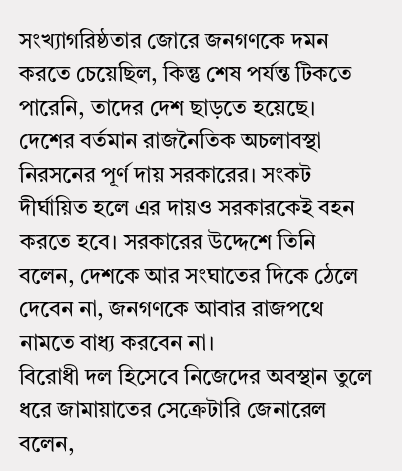সংখ্যাগরিষ্ঠতার জোরে জনগণকে দমন করতে চেয়েছিল, কিন্তু শেষ পর্যন্ত টিকতে পারেনি, তাদের দেশ ছাড়তে হয়েছে। দেশের বর্তমান রাজনৈতিক অচলাবস্থা নিরসনের পূর্ণ দায় সরকারের। সংকট দীর্ঘায়িত হলে এর দায়ও সরকারকেই বহন করতে হবে। সরকারের উদ্দেশে তিনি বলেন, দেশকে আর সংঘাতের দিকে ঠেলে দেবেন না, জনগণকে আবার রাজপথে নামতে বাধ্য করবেন না।
বিরোধী দল হিসেবে নিজেদের অবস্থান তুলে ধরে জামায়াতের সেক্রেটারি জেনারেল বলেন,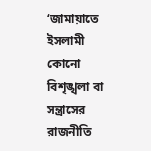‘জামায়াতে ইসলামী কোনো বিশৃঙ্খলা বা সন্ত্রাসের রাজনীতি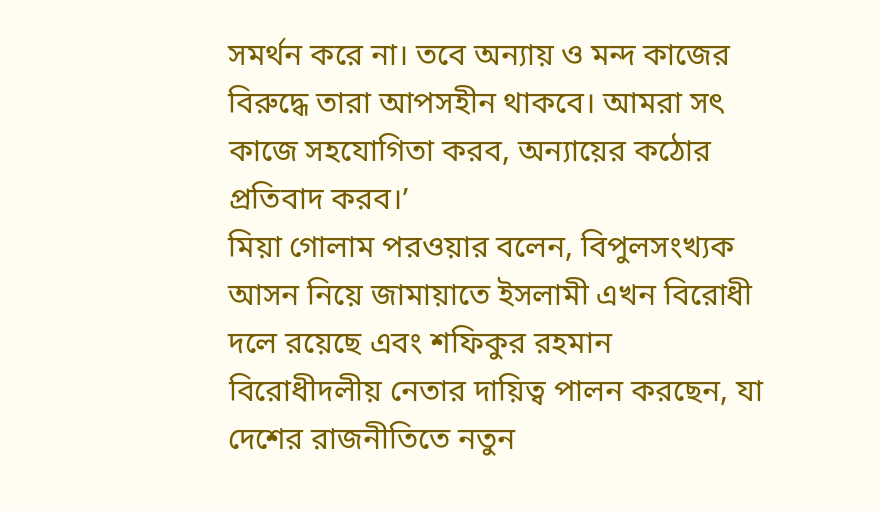সমর্থন করে না। তবে অন্যায় ও মন্দ কাজের বিরুদ্ধে তারা আপসহীন থাকবে। আমরা সৎ কাজে সহযোগিতা করব, অন্যায়ের কঠোর প্রতিবাদ করব।’
মিয়া গোলাম পরওয়ার বলেন, বিপুলসংখ্যক আসন নিয়ে জামায়াতে ইসলামী এখন বিরোধী দলে রয়েছে এবং শফিকুর রহমান বিরোধীদলীয় নেতার দায়িত্ব পালন করছেন, যা দেশের রাজনীতিতে নতুন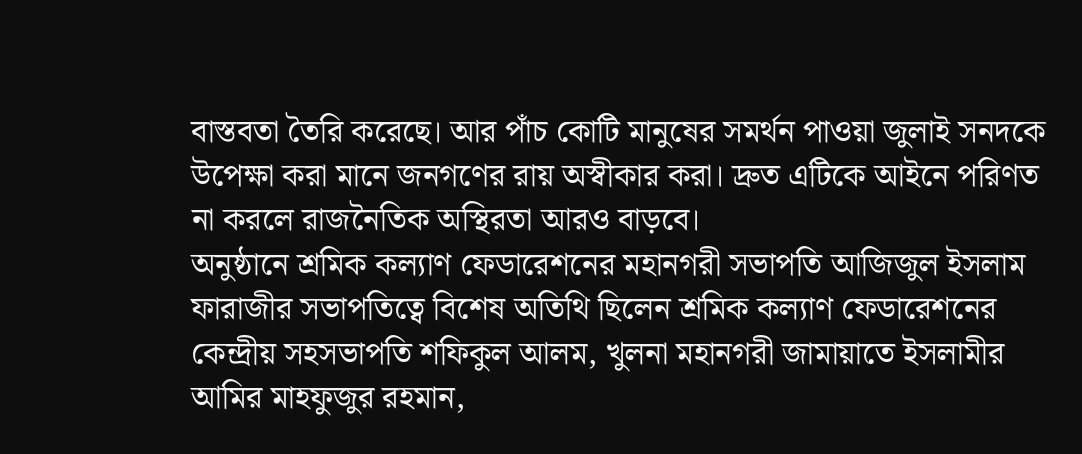বাস্তবতা তৈরি করেছে। আর পাঁচ কোটি মানুষের সমর্থন পাওয়া জুলাই সনদকে উপেক্ষা করা মানে জনগণের রায় অস্বীকার করা। দ্রুত এটিকে আইনে পরিণত না করলে রাজনৈতিক অস্থিরতা আরও বাড়বে।
অনুষ্ঠানে শ্রমিক কল্যাণ ফেডারেশনের মহানগরী সভাপতি আজিজুল ইসলাম ফারাজীর সভাপতিত্বে বিশেষ অতিথি ছিলেন শ্রমিক কল্যাণ ফেডারেশনের কেন্দ্রীয় সহসভাপতি শফিকুল আলম, খুলনা মহানগরী জামায়াতে ইসলামীর আমির মাহফুজুর রহমান,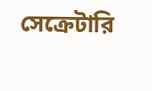সেক্রেটারি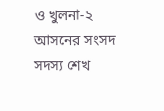ও খুলনা-২ আসনের সংসদ সদস্য শেখ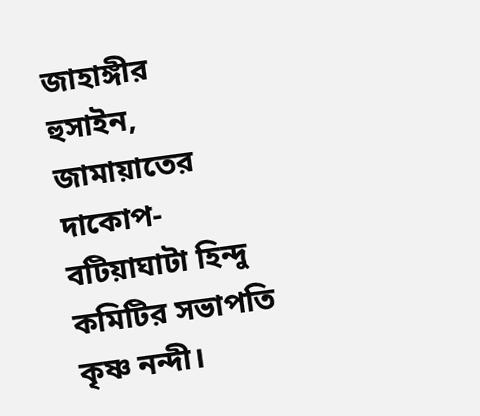জাহাঙ্গীর হুসাইন, জামায়াতের দাকোপ-বটিয়াঘাটা হিন্দু কমিটির সভাপতি কৃষ্ণ নন্দী।